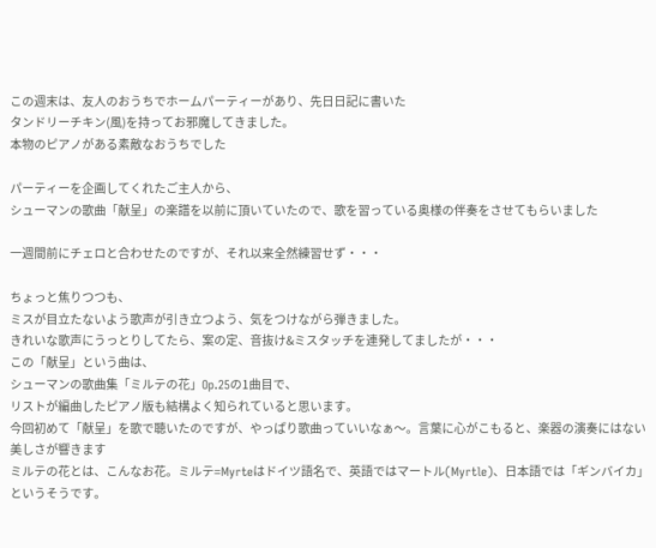この週末は、友人のおうちでホームパーティーがあり、先日日記に書いた
タンドリーチキン(風)を持ってお邪魔してきました。
本物のピアノがある素敵なおうちでした

パーティーを企画してくれたご主人から、
シューマンの歌曲「献呈」の楽譜を以前に頂いていたので、歌を習っている奥様の伴奏をさせてもらいました

一週間前にチェロと合わせたのですが、それ以来全然練習せず・・・

ちょっと焦りつつも、
ミスが目立たないよう歌声が引き立つよう、気をつけながら弾きました。
きれいな歌声にうっとりしてたら、案の定、音抜け&ミスタッチを連発してましたが・・・
この「献呈」という曲は、
シューマンの歌曲集「ミルテの花」Op.25の1曲目で、
リストが編曲したピアノ版も結構よく知られていると思います。
今回初めて「献呈」を歌で聴いたのですが、やっぱり歌曲っていいなぁ〜。言葉に心がこもると、楽器の演奏にはない美しさが響きます
ミルテの花とは、こんなお花。ミルテ=Myrteはドイツ語名で、英語ではマートル(Myrtle)、日本語では「ギンバイカ」というそうです。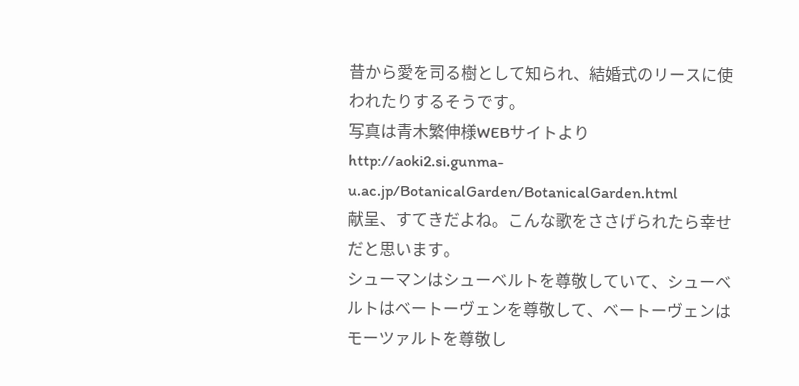昔から愛を司る樹として知られ、結婚式のリースに使われたりするそうです。
写真は青木繁伸様WEBサイトより
http://aoki2.si.gunma-u.ac.jp/BotanicalGarden/BotanicalGarden.html
献呈、すてきだよね。こんな歌をささげられたら幸せだと思います。
シューマンはシューベルトを尊敬していて、シューベルトはベートーヴェンを尊敬して、ベートーヴェンはモーツァルトを尊敬し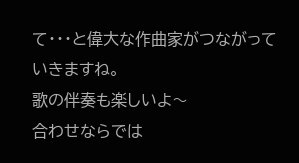て・・・と偉大な作曲家がつながっていきますね。
歌の伴奏も楽しいよ〜
合わせならでは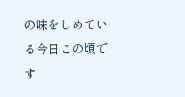の味をしめている今日この頃です